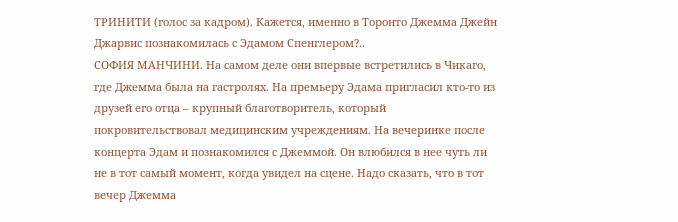ТРИНИТИ (голос за кадром). Кажется, именно в Торонто Джемма Джейн Джарвис познакомилась с Эдамом Спенглером?..
СОФИЯ МАНЧИНИ. На самом деле они впервые встретились в Чикаго, где Джемма была на гастролях. На премьеру Эдама пригласил кто-то из друзей его отца – крупный благотворитель, который покровительствовал медицинским учреждениям. На вечеринке после концерта Эдам и познакомился с Джеммой. Он влюбился в нее чуть ли не в тот самый момент, когда увидел на сцене. Надо сказать, что в тот вечер Джемма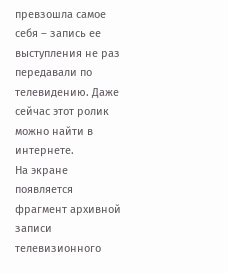превзошла самое себя – запись ее выступления не раз передавали по телевидению. Даже сейчас этот ролик можно найти в интернете.
На экране появляется фрагмент архивной записи телевизионного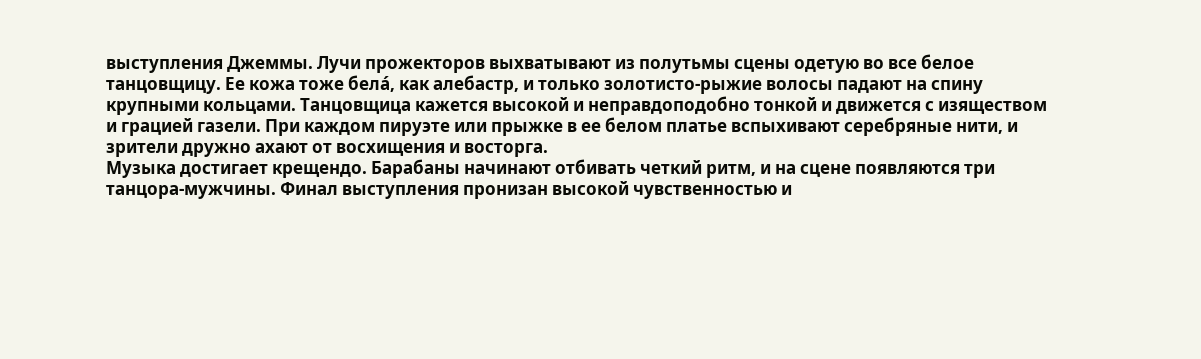выступления Джеммы. Лучи прожекторов выхватывают из полутьмы сцены одетую во все белое танцовщицу. Ее кожа тоже белá, как алебастр, и только золотисто-рыжие волосы падают на спину крупными кольцами. Танцовщица кажется высокой и неправдоподобно тонкой и движется с изяществом и грацией газели. При каждом пируэте или прыжке в ее белом платье вспыхивают серебряные нити, и зрители дружно ахают от восхищения и восторга.
Музыка достигает крещендо. Барабаны начинают отбивать четкий ритм, и на сцене появляются три танцора-мужчины. Финал выступления пронизан высокой чувственностью и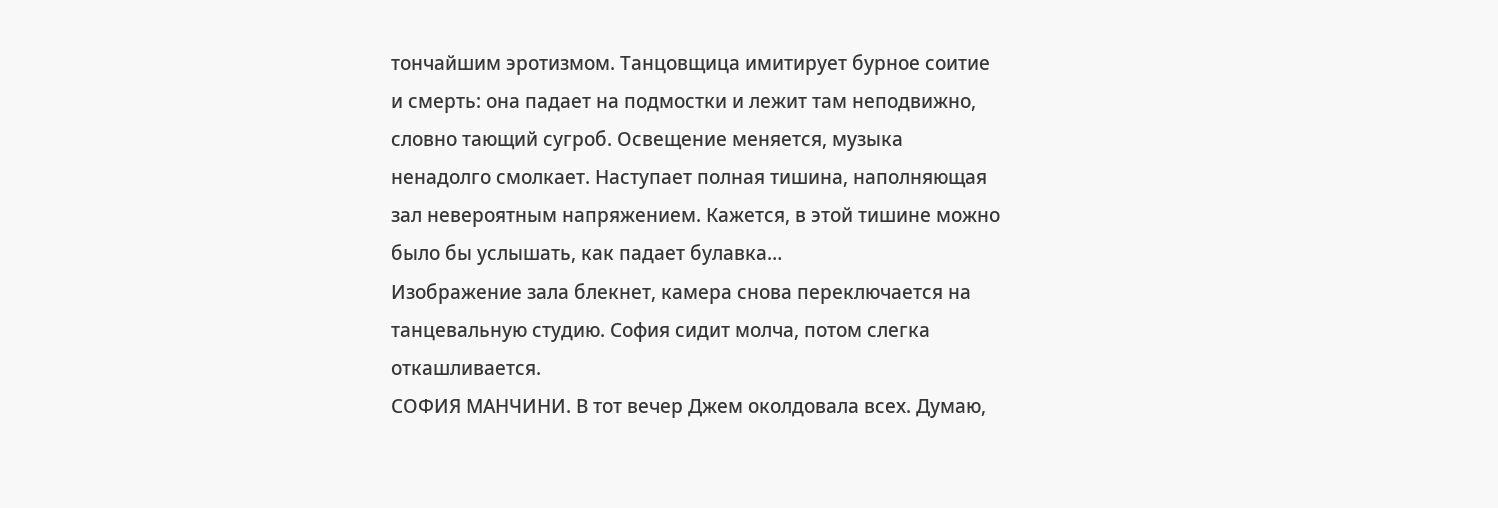тончайшим эротизмом. Танцовщица имитирует бурное соитие и смерть: она падает на подмостки и лежит там неподвижно, словно тающий сугроб. Освещение меняется, музыка ненадолго смолкает. Наступает полная тишина, наполняющая зал невероятным напряжением. Кажется, в этой тишине можно было бы услышать, как падает булавка…
Изображение зала блекнет, камера снова переключается на танцевальную студию. София сидит молча, потом слегка откашливается.
СОФИЯ МАНЧИНИ. В тот вечер Джем околдовала всех. Думаю,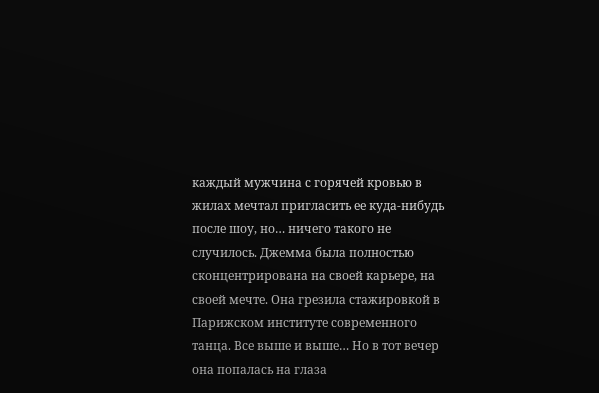каждый мужчина с горячей кровью в жилах мечтал пригласить ее куда-нибудь после шоу, но… ничего такого не случилось. Джемма была полностью сконцентрирована на своей карьере, на своей мечте. Она грезила стажировкой в Парижском институте современного танца. Все выше и выше… Но в тот вечер она попалась на глаза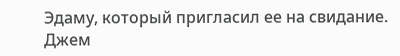Эдаму, который пригласил ее на свидание. Джем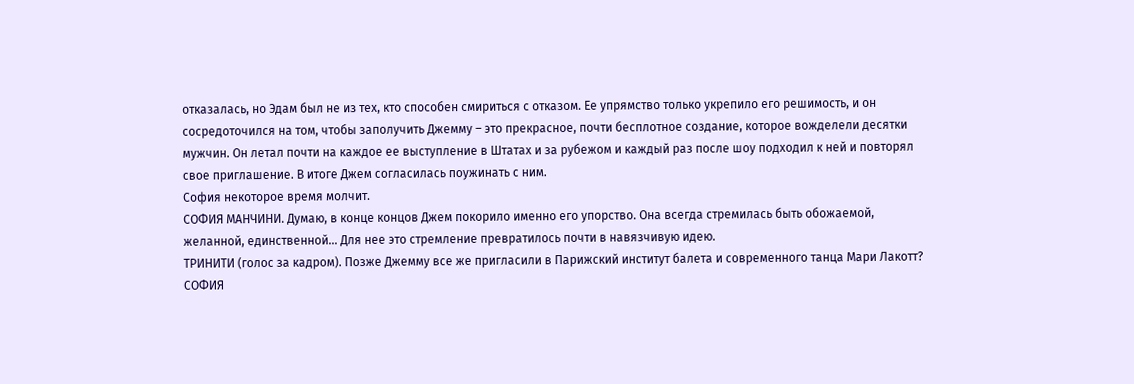отказалась, но Эдам был не из тех, кто способен смириться с отказом. Ее упрямство только укрепило его решимость, и он сосредоточился на том, чтобы заполучить Джемму – это прекрасное, почти бесплотное создание, которое вожделели десятки мужчин. Он летал почти на каждое ее выступление в Штатах и за рубежом и каждый раз после шоу подходил к ней и повторял свое приглашение. В итоге Джем согласилась поужинать с ним.
София некоторое время молчит.
СОФИЯ МАНЧИНИ. Думаю, в конце концов Джем покорило именно его упорство. Она всегда стремилась быть обожаемой, желанной, единственной… Для нее это стремление превратилось почти в навязчивую идею.
ТРИНИТИ (голос за кадром). Позже Джемму все же пригласили в Парижский институт балета и современного танца Мари Лакотт?
СОФИЯ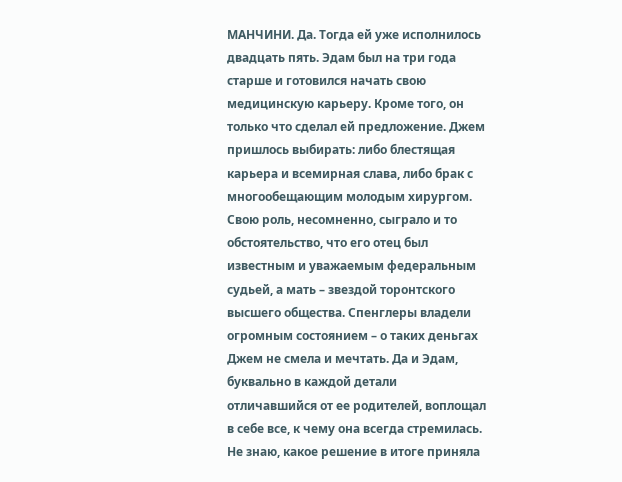МАНЧИНИ. Да. Тогда ей уже исполнилось двадцать пять. Эдам был на три года старше и готовился начать свою медицинскую карьеру. Кроме того, он только что сделал ей предложение. Джем пришлось выбирать: либо блестящая карьера и всемирная слава, либо брак с многообещающим молодым хирургом. Свою роль, несомненно, сыграло и то обстоятельство, что его отец был известным и уважаемым федеральным судьей, а мать – звездой торонтского высшего общества. Спенглеры владели огромным состоянием – о таких деньгах Джем не смела и мечтать. Да и Эдам, буквально в каждой детали отличавшийся от ее родителей, воплощал в себе все, к чему она всегда стремилась. Не знаю, какое решение в итоге приняла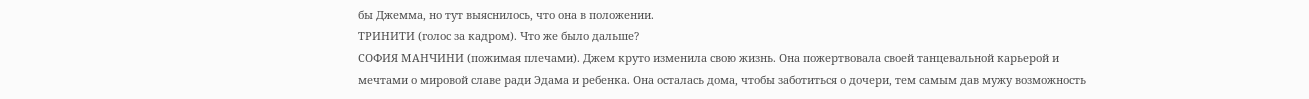бы Джемма, но тут выяснилось, что она в положении.
ТРИНИТИ (голос за кадром). Что же было дальше?
СОФИЯ МАНЧИНИ (пожимая плечами). Джем круто изменила свою жизнь. Она пожертвовала своей танцевальной карьерой и мечтами о мировой славе ради Эдама и ребенка. Она осталась дома, чтобы заботиться о дочери, тем самым дав мужу возможность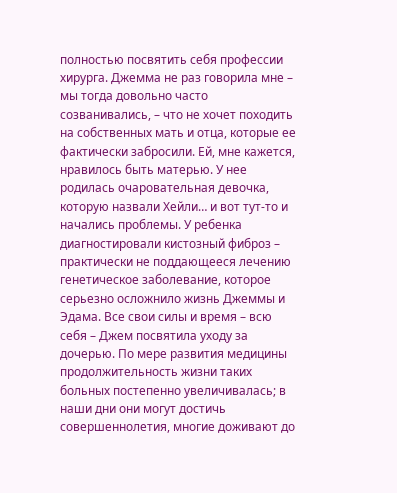полностью посвятить себя профессии хирурга. Джемма не раз говорила мне – мы тогда довольно часто созванивались, – что не хочет походить на собственных мать и отца, которые ее фактически забросили. Ей, мне кажется, нравилось быть матерью. У нее родилась очаровательная девочка, которую назвали Хейли… и вот тут-то и начались проблемы. У ребенка диагностировали кистозный фиброз – практически не поддающееся лечению генетическое заболевание, которое серьезно осложнило жизнь Джеммы и Эдама. Все свои силы и время – всю себя – Джем посвятила уходу за дочерью. По мере развития медицины продолжительность жизни таких больных постепенно увеличивалась; в наши дни они могут достичь совершеннолетия, многие доживают до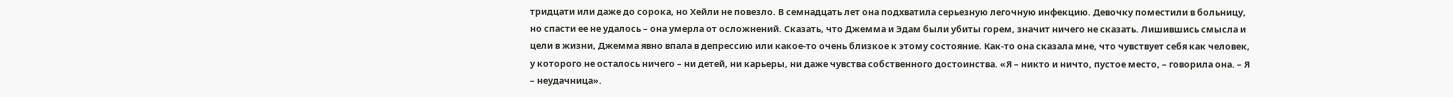тридцати или даже до сорока, но Хейли не повезло. В семнадцать лет она подхватила серьезную легочную инфекцию. Девочку поместили в больницу, но спасти ее не удалось – она умерла от осложнений. Сказать, что Джемма и Эдам были убиты горем, значит ничего не сказать. Лишившись смысла и цели в жизни, Джемма явно впала в депрессию или какое-то очень близкое к этому состояние. Как-то она сказала мне, что чувствует себя как человек, у которого не осталось ничего – ни детей, ни карьеры, ни даже чувства собственного достоинства. «Я – никто и ничто, пустое место, – говорила она. – Я – неудачница».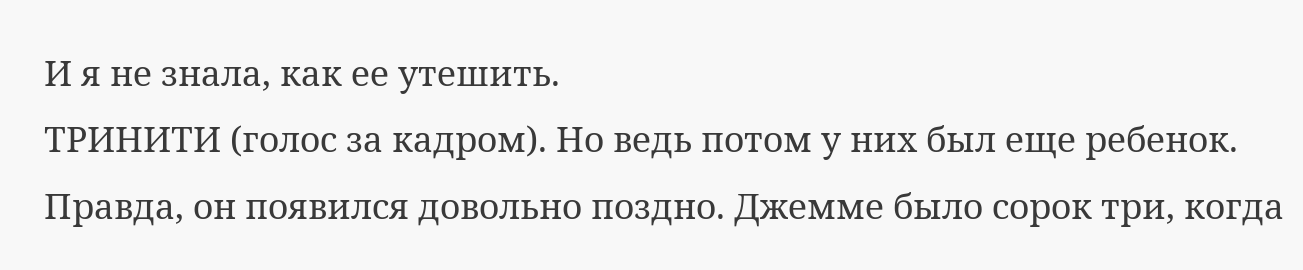И я не знала, как ее утешить.
ТРИНИТИ (голос за кадром). Но ведь потом у них был еще ребенок. Правда, он появился довольно поздно. Джемме было сорок три, когда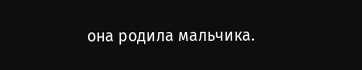она родила мальчика.